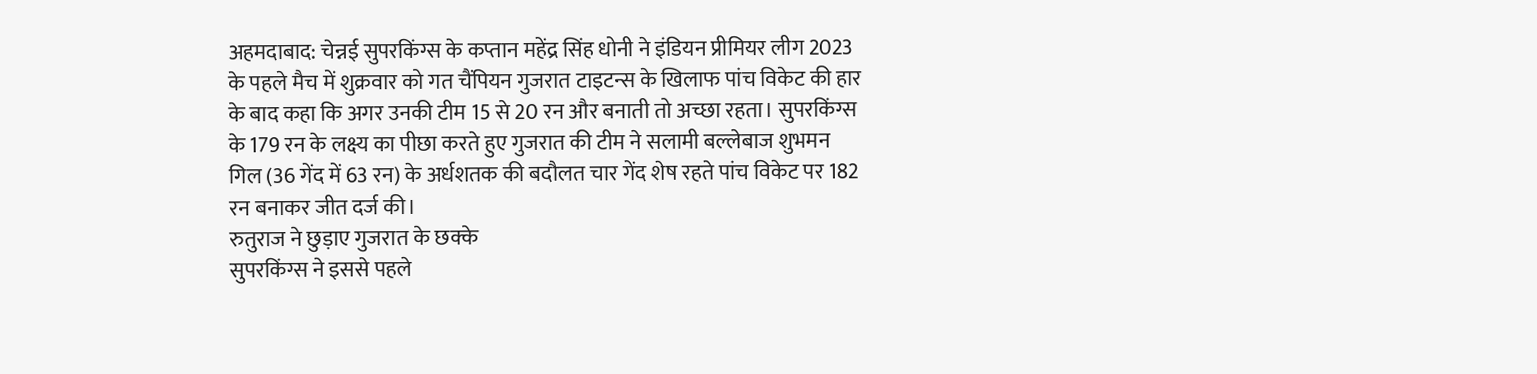अहमदाबाद: चेन्नई सुपरकिंग्स के कप्तान महेंद्र सिंह धोनी ने इंडियन प्रीमियर लीग 2023 के पहले मैच में शुक्रवार को गत चैंपियन गुजरात टाइटन्स के खिलाफ पांच विकेट की हार के बाद कहा कि अगर उनकी टीम 15 से 20 रन और बनाती तो अच्छा रहता। सुपरकिंग्स के 179 रन के लक्ष्य का पीछा करते हुए गुजरात की टीम ने सलामी बल्लेबाज शुभमन गिल (36 गेंद में 63 रन) के अर्धशतक की बदौलत चार गेंद शेष रहते पांच विकेट पर 182 रन बनाकर जीत दर्ज की।
रुतुराज ने छुड़ाए गुजरात के छक्के
सुपरकिंग्स ने इससे पहले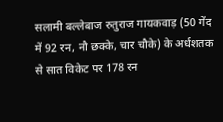सलामी बल्लेबाज रुतुराज गायकवाड़ (50 गेंद में 92 रन, नौ छक्के, चार चौके) के अर्धशतक से सात विकेट पर 178 रन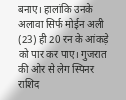बनाए। हालांकि उनके अलावा सिर्फ मोईन अली (23) ही 20 रन के आंकड़े को पार कर पाए। गुजरात की ओर से लेग स्पिनर राशिद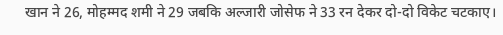खान ने 26, मोहम्मद शमी ने 29 जबकि अल्जारी जोसेफ ने 33 रन देकर दो-दो विकेट चटकाए।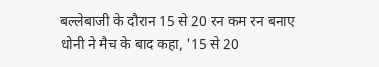बल्लेबाजी के दौरान 15 से 20 रन कम रन बनाए
धोनी ने मैच के बाद कहा, '15 से 20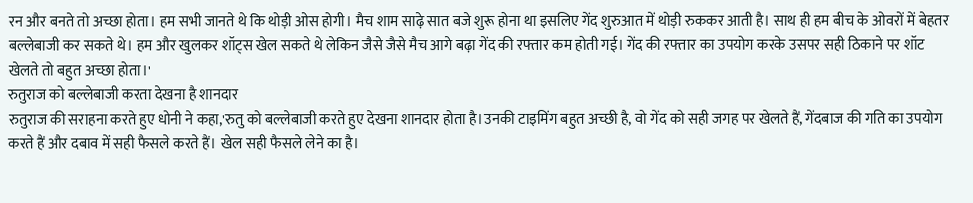रन और बनते तो अच्छा होता। हम सभी जानते थे कि थोड़ी ओस होगी। मैच शाम साढ़े सात बजे शुरू होना था इसलिए गेंद शुरुआत में थोड़ी रुककर आती है। साथ ही हम बीच के ओवरों में बेहतर बल्लेबाजी कर सकते थे। हम और खुलकर शॉट्स खेल सकते थे लेकिन जैसे जैसे मैच आगे बढ़ा गेंद की रफ्तार कम होती गई। गेंद की रफ्तार का उपयोग करके उसपर सही ठिकाने पर शॉट खेलते तो बहुत अच्छा होता।'
रुतुराज को बल्लेबाजी करता देखना है शानदार
रुतुराज की सराहना करते हुए धोनी ने कहा,'रुतु को बल्लेबाजी करते हुए देखना शानदार होता है।उनकी टाइमिंग बहुत अच्छी है, वो गेंद को सही जगह पर खेलते हैं, गेंदबाज की गति का उपयोग करते हैं और दबाव में सही फैसले करते हैं। खेल सही फैसले लेने का है।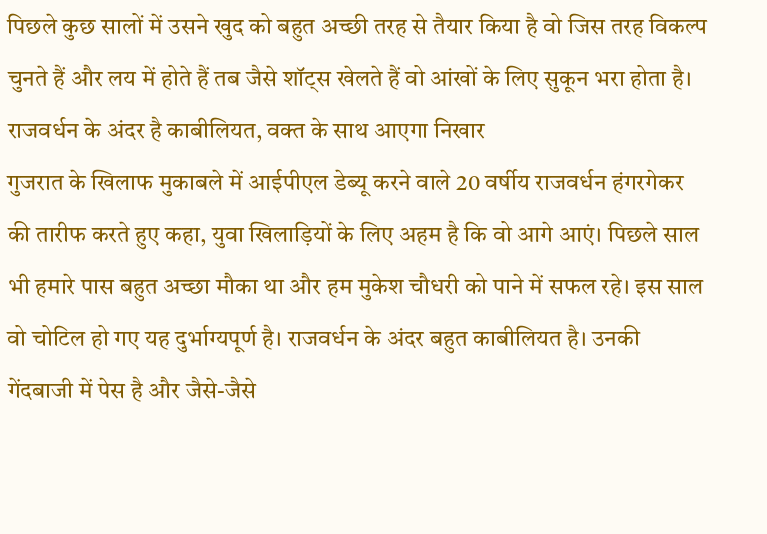पिछले कुछ सालों में उसने खुद को बहुत अच्छी तरह से तैयार किया है वो जिस तरह विकल्प चुनते हैं और लय में होते हैं तब जैसे शॉट्स खेलते हैं वो आंखों के लिए सुकून भरा होता है।
राजवर्धन के अंदर है काबीलियत, वक्त के साथ आएगा निखार
गुजरात के खिलाफ मुकाबले में आईपीएल डेब्यू करने वाले 20 वर्षीय राजवर्धन हंगरगेकर की तारीफ करते हुए कहा, युवा खिलाड़ियों के लिए अहम है कि वो आगे आएं। पिछले साल भी हमारे पास बहुत अच्छा मौका था और हम मुकेश चौधरी को पाने में सफल रहे। इस साल वो चोटिल हो गए यह दुर्भाग्यपूर्ण है। राजवर्धन के अंदर बहुत काबीलियत है। उनकी गेंदबाजी में पेस है और जैसे-जैसे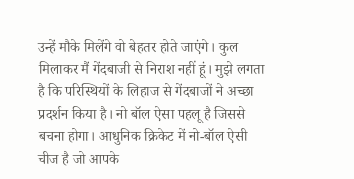उन्हें मौके मिलेंगे वो बेहतर होते जाएंगे। कुल मिलाकर मैं गेंदबाजी से निराश नहीं हूं। मुझे लगता है कि परिस्थियों के लिहाज से गेंदबाजों ने अच्छा प्रदर्शन किया है। नो बॉल ऐसा पहलू है जिससे बचना होगा। आधुनिक क्रिकेट में नो-बॉल ऐसी चीज है जो आपके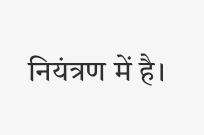नियंत्रण में है।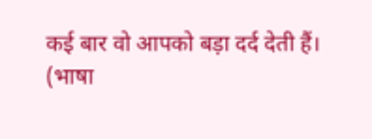कई बार वो आपको बड़ा दर्द देती हैं।
(भाषा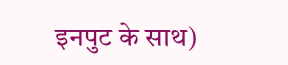इनपुट के साथ)